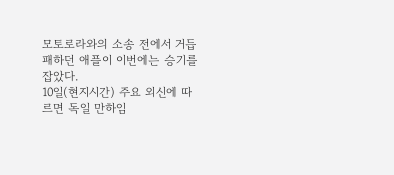모토로라와의 소송 전에서 거듭 패하던 애플이 이번에는 승기를 잡았다.
10일(현지시간) 주요 외신에 따르면 독일 만하임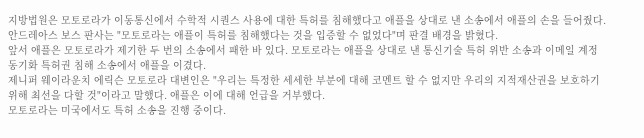지방법원은 모토로라가 이동통신에서 수학적 시퀀스 사용에 대한 특허를 침해했다고 애플을 상대로 낸 소송에서 애플의 손을 들어줬다.
안드레아스 보스 판사는 "모토로라는 애플이 특허를 침해했다는 것을 입증할 수 없었다"며 판결 배경을 밝혔다.
앞서 애플은 모토로라가 제기한 두 번의 소송에서 패한 바 있다. 모토로라는 애플을 상대로 낸 통신기술 특허 위반 소송과 이메일 계정 동기화 특허권 침해 소송에서 애플을 이겼다.
제니퍼 웨이라운치 에릭슨 모토로라 대변인은 "우리는 특정한 세세한 부분에 대해 코멘트 할 수 없지만 우리의 지적재산권을 보호하기 위해 최선을 다할 것"이라고 말했다. 애플은 이에 대해 언급을 거부했다.
모토로라는 미국에서도 특허 소송을 진행 중이다.